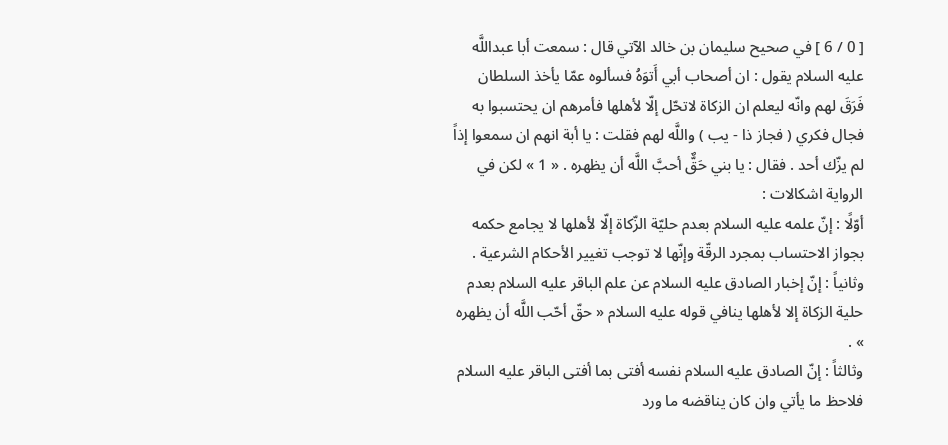[ 0 / 6 ] في صحيح سليمان بن خالد الآتي قال : سمعت أبا عبداللَّه عليه السلام يقول : ان أصحاب أبي أَتوَهُ فسألوه عمّا يأخذ السلطان فَرَقَ لهم وانّه ليعلم ان الزكاة لاتحّل إلّا لأهلها فأمرهم ان يحتسبوا به فجال فكري ( فجاز ذا - يب ) واللَّه لهم فقلت : يا أبة انهم ان سمعوا إذاً لم يزّك أحد . فقال : يا بني حَقٌّ أحبَّ اللَّه أن يظهره . « 1 » لكن في الرواية اشكالات :
أوّلًا : إنّ علمه عليه السلام بعدم حليّة الزّكاة إلّا لأهلها لا يجامع حكمه بجواز الاحتساب بمجرد الرقّة وإنّها لا توجب تغيير الأحكام الشرعية .
وثانياً : إنّ إخبار الصادق عليه السلام عن علم الباقر عليه السلام بعدم حلية الزكاة إلا لأهلها ينافي قوله عليه السلام « حقّ أحّب اللَّه أن يظهره » .
وثالثاً : إنّ الصادق عليه السلام نفسه أفتى بما أفتى الباقر عليه السلام فلاحظ ما يأتي وان كان يناقضه ما ورد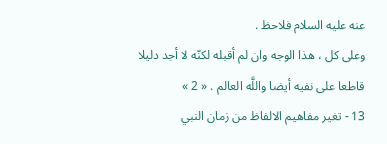عنه عليه السلام فلاحظ .
وعلى كل ، هذا الوجه وان لم أقبله لكنّه لا أجد دليلا قاطعا على نفيه أيضا واللَّه العالم . « 2 »
13 - تغير مفاهيم الالفاظ من زمان النبي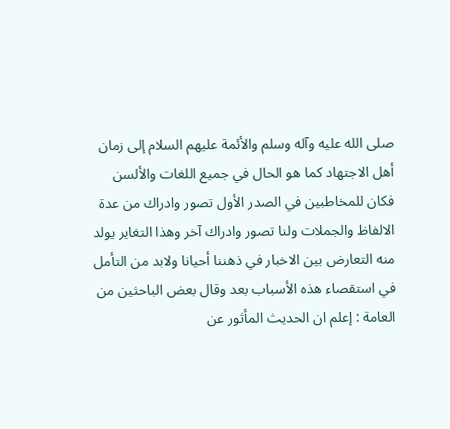صلى الله عليه وآله وسلم والأئمة عليهم السلام إلى زمان أهل الاجتهاد كما هو الحال في جميع اللغات والألسن فكان للمخاطبين في الصدر الأول تصور وادراك من عدة الالفاظ والجملات ولنا تصور وادراك آخر وهذا التغاير يولد منه التعارض بين الاخبار في ذهننا أحيانا ولابد من التأمل في استقصاء هذه الأسباب بعد وقال بعض الباحثين من العامة : إعلم ان الحديث المأثور عن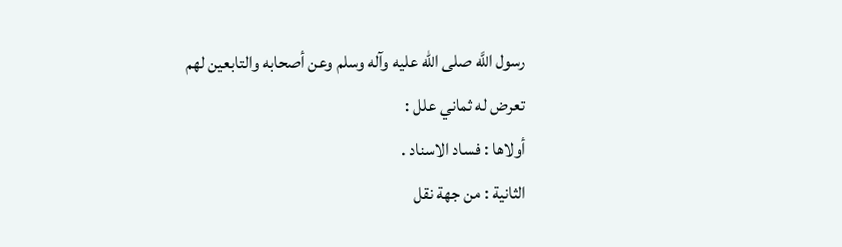رسول اللَّه صلى الله عليه وآله وسلم وعن أصحابه والتابعين لهم تعرض له ثماني علل :
أولاها : فساد الاسناد .
الثانية : من جهة نقل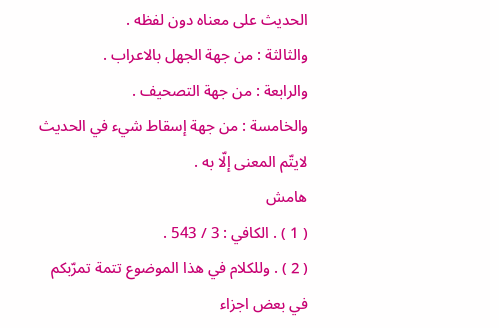الحديث على معناه دون لفظه .
والثالثة : من جهة الجهل بالاعراب .
والرابعة : من جهة التصحيف .
والخامسة : من جهة إسقاط شيء في الحديث لايتّم المعنى إلّا به .
هامش
( 1 ) . الكافي : 3 / 543 .
( 2 ) . وللكلام في هذا الموضوع تتمة تمرّبكم في بعض اجزاء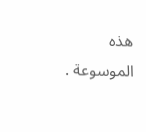هذه الموسوعة .